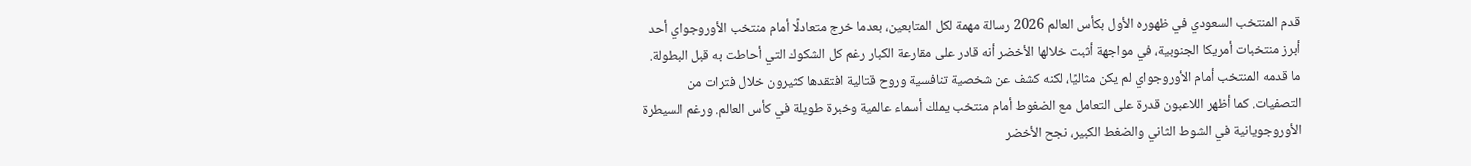قدم المنتخب السعودي في ظهوره الأول بكأس العالم 2026 رسالة مهمة لكل المتابعين، بعدما خرج متعادلًا أمام منتخب الأوروجواي أحد أبرز منتخبات أمريكا الجنوبية، في مواجهة أثبت خلالها الأخضر أنه قادر على مقارعة الكبار رغم كل الشكوك التي أحاطت به قبل البطولة.
ما قدمه المنتخب أمام الأوروجواي لم يكن مثاليًا، لكنه كشف عن شخصية تنافسية وروح قتالية افتقدها كثيرون خلال فترات من التصفيات. كما أظهر اللاعبون قدرة على التعامل مع الضغوط أمام منتخب يملك أسماء عالمية وخبرة طويلة في كأس العالم. ورغم السيطرة الأوروجويانية في الشوط الثاني والضغط الكبير، نجح الأخضر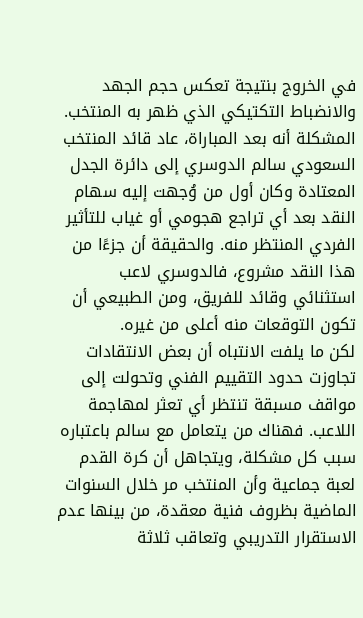في الخروج بنتيجة تعكس حجم الجهد والانضباط التكتيكي الذي ظهر به المنتخب.
المشكلة أنه بعد المباراة، عاد قائد المنتخب السعودي سالم الدوسري إلى دائرة الجدل المعتادة وكان أول من وُجهت إليه سهام النقد بعد أي تراجع هجومي أو غياب للتأثير الفردي المنتظر منه. والحقيقة أن جزءًا من هذا النقد مشروع، فالدوسري لاعب استثنائي وقائد للفريق، ومن الطبيعي أن تكون التوقعات منه أعلى من غيره.
لكن ما يلفت الانتباه أن بعض الانتقادات تجاوزت حدود التقييم الفني وتحولت إلى مواقف مسبقة تنتظر أي تعثر لمهاجمة اللاعب. فهناك من يتعامل مع سالم باعتباره سبب كل مشكلة، ويتجاهل أن كرة القدم لعبة جماعية وأن المنتخب مر خلال السنوات الماضية بظروف فنية معقدة، من بينها عدم الاستقرار التدريبي وتعاقب ثلاثة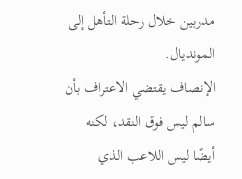مدربين خلال رحلة التأهل إلى المونديال.
الإنصاف يقتضي الاعتراف بأن سالم ليس فوق النقد، لكنه أيضًا ليس اللاعب الذي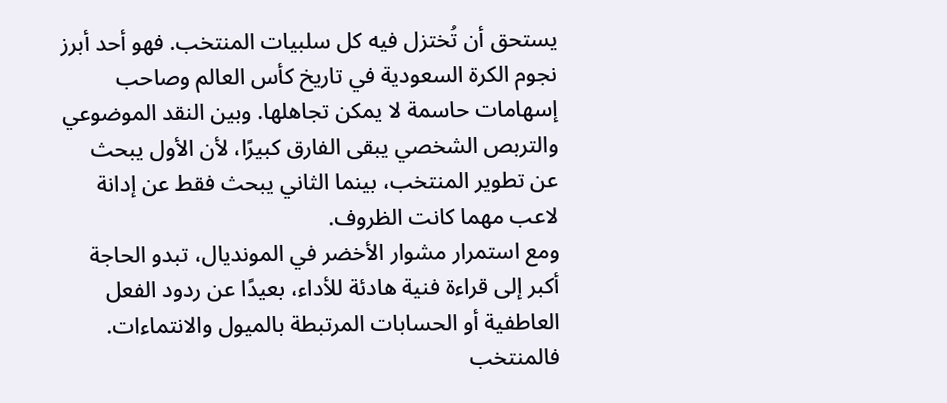يستحق أن تُختزل فيه كل سلبيات المنتخب. فهو أحد أبرز نجوم الكرة السعودية في تاريخ كأس العالم وصاحب إسهامات حاسمة لا يمكن تجاهلها. وبين النقد الموضوعي والتربص الشخصي يبقى الفارق كبيرًا، لأن الأول يبحث عن تطوير المنتخب، بينما الثاني يبحث فقط عن إدانة لاعب مهما كانت الظروف.
ومع استمرار مشوار الأخضر في المونديال، تبدو الحاجة أكبر إلى قراءة فنية هادئة للأداء، بعيدًا عن ردود الفعل العاطفية أو الحسابات المرتبطة بالميول والانتماءات. فالمنتخب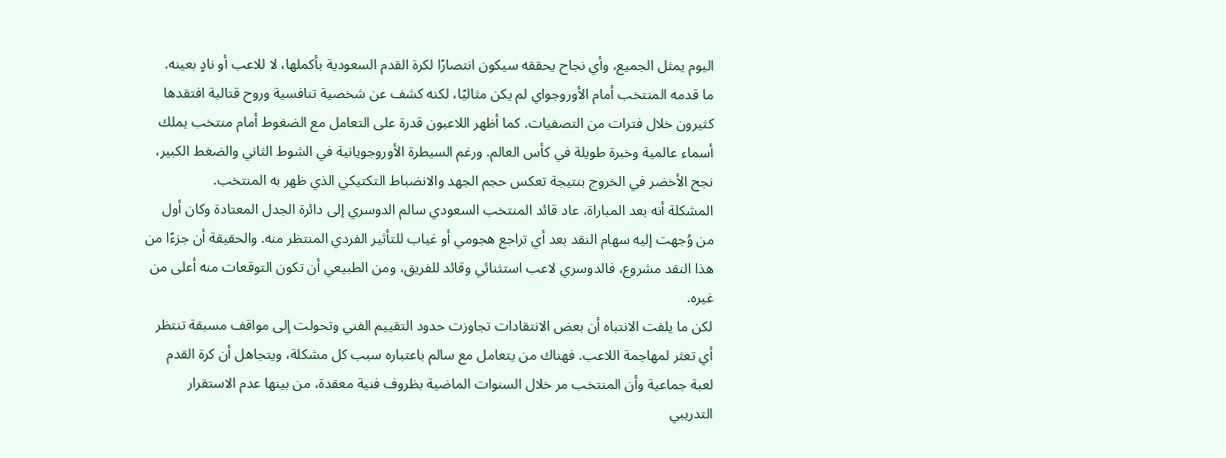اليوم يمثل الجميع، وأي نجاح يحققه سيكون انتصارًا لكرة القدم السعودية بأكملها، لا للاعب أو نادٍ بعينه.
ما قدمه المنتخب أمام الأوروجواي لم يكن مثاليًا، لكنه كشف عن شخصية تنافسية وروح قتالية افتقدها كثيرون خلال فترات من التصفيات. كما أظهر اللاعبون قدرة على التعامل مع الضغوط أمام منتخب يملك أسماء عالمية وخبرة طويلة في كأس العالم. ورغم السيطرة الأوروجويانية في الشوط الثاني والضغط الكبير، نجح الأخضر في الخروج بنتيجة تعكس حجم الجهد والانضباط التكتيكي الذي ظهر به المنتخب.
المشكلة أنه بعد المباراة، عاد قائد المنتخب السعودي سالم الدوسري إلى دائرة الجدل المعتادة وكان أول من وُجهت إليه سهام النقد بعد أي تراجع هجومي أو غياب للتأثير الفردي المنتظر منه. والحقيقة أن جزءًا من هذا النقد مشروع، فالدوسري لاعب استثنائي وقائد للفريق، ومن الطبيعي أن تكون التوقعات منه أعلى من غيره.
لكن ما يلفت الانتباه أن بعض الانتقادات تجاوزت حدود التقييم الفني وتحولت إلى مواقف مسبقة تنتظر أي تعثر لمهاجمة اللاعب. فهناك من يتعامل مع سالم باعتباره سبب كل مشكلة، ويتجاهل أن كرة القدم لعبة جماعية وأن المنتخب مر خلال السنوات الماضية بظروف فنية معقدة، من بينها عدم الاستقرار التدريبي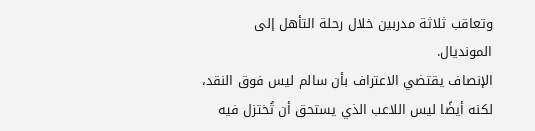وتعاقب ثلاثة مدربين خلال رحلة التأهل إلى المونديال.
الإنصاف يقتضي الاعتراف بأن سالم ليس فوق النقد، لكنه أيضًا ليس اللاعب الذي يستحق أن تُختزل فيه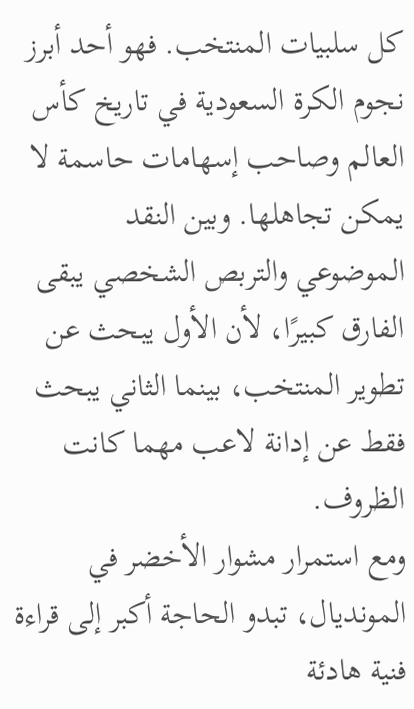كل سلبيات المنتخب. فهو أحد أبرز نجوم الكرة السعودية في تاريخ كأس العالم وصاحب إسهامات حاسمة لا يمكن تجاهلها. وبين النقد الموضوعي والتربص الشخصي يبقى الفارق كبيرًا، لأن الأول يبحث عن تطوير المنتخب، بينما الثاني يبحث فقط عن إدانة لاعب مهما كانت الظروف.
ومع استمرار مشوار الأخضر في المونديال، تبدو الحاجة أكبر إلى قراءة فنية هادئة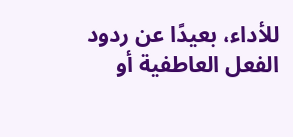للأداء، بعيدًا عن ردود الفعل العاطفية أو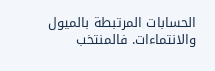الحسابات المرتبطة بالميول والانتماءات. فالمنتخب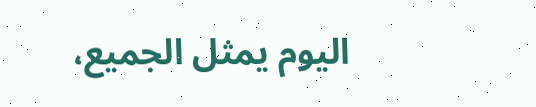اليوم يمثل الجميع،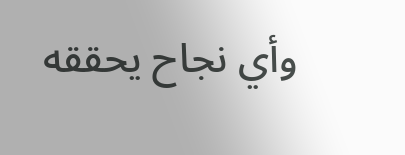وأي نجاح يحققه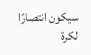سيكون انتصارًا لكرة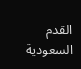القدم السعودية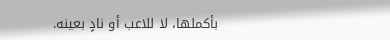بأكملها، لا للاعب أو نادٍ بعينه.